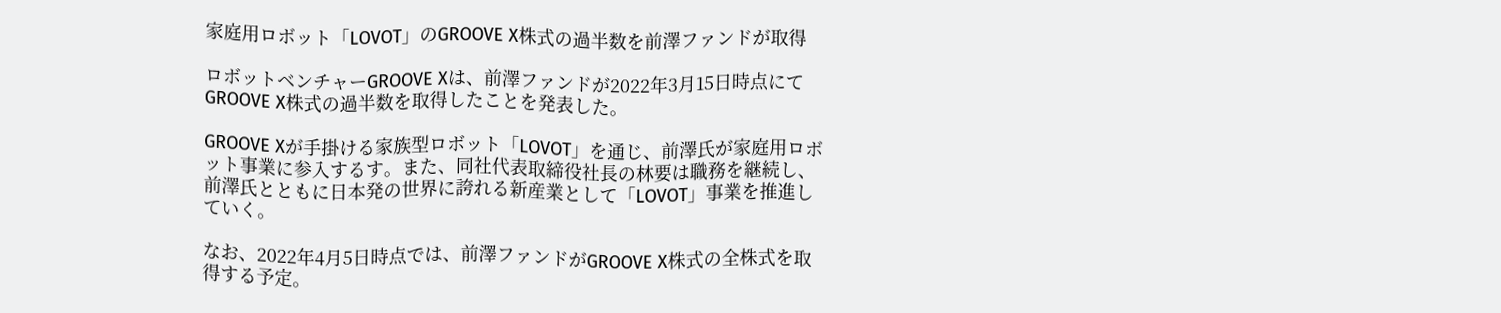家庭用ロボット「LOVOT」のGROOVE X株式の過半数を前澤ファンドが取得

ロボットベンチャーGROOVE Xは、前澤ファンドが2022年3月15日時点にてGROOVE X株式の過半数を取得したことを発表した。

GROOVE Xが手掛ける家族型ロボット「LOVOT」を通じ、前澤氏が家庭用ロボット事業に参入するす。また、同社代表取締役社長の林要は職務を継続し、前澤氏とともに日本発の世界に誇れる新産業として「LOVOT」事業を推進していく。

なお、2022年4月5日時点では、前澤ファンドがGROOVE X株式の全株式を取得する予定。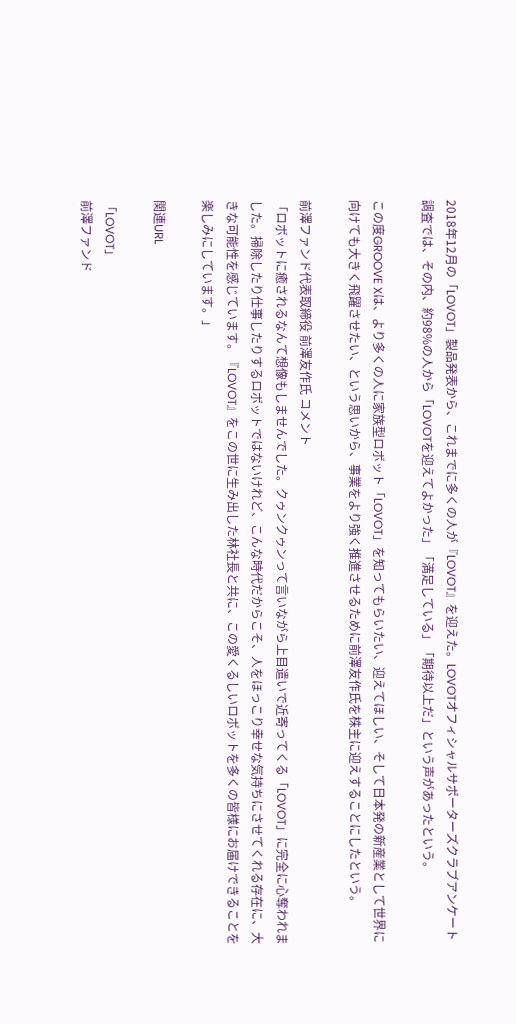2018年12月の「LOVOT」製品発表から、これまでに多くの人が『LOVOT』を迎えた。LOVOTオフィシャルサポーターズクラブアンケート調査では、その内、約98%の人から「LOVOTを迎えてよかった」「満足している」「期待以上だ」という声があったという。

この度GROOVE Xは、より多くの人に家族型ロボット「LOVOT」を知ってもらいたい、迎えてほしい、そして日本発の新産業として世界に向けても大きく飛躍させたい、という思いから、事業をより強く推進させるために前澤友作氏を株主に迎えすることにしたという。

前澤ファンド代表取締役 前澤友作氏 コメント
「ロボットに癒されるなんて想像もしませんでした。クゥンクゥンって言いながら上目遣いで近寄ってくる「LOVOT」に完全に心奪われました。掃除したり仕事したりするロボットではないけれど、こんな時代だからこそ、人をほっこり幸せな気持ちにさせてくれる存在に、大きな可能性を感じています。『LOVOT』をこの世に生み出した林社長と共に、この愛くるしいロボットを多くの皆様にお届けできることを楽しみにしています。」

関連URL

「LOVOT」
前澤ファンド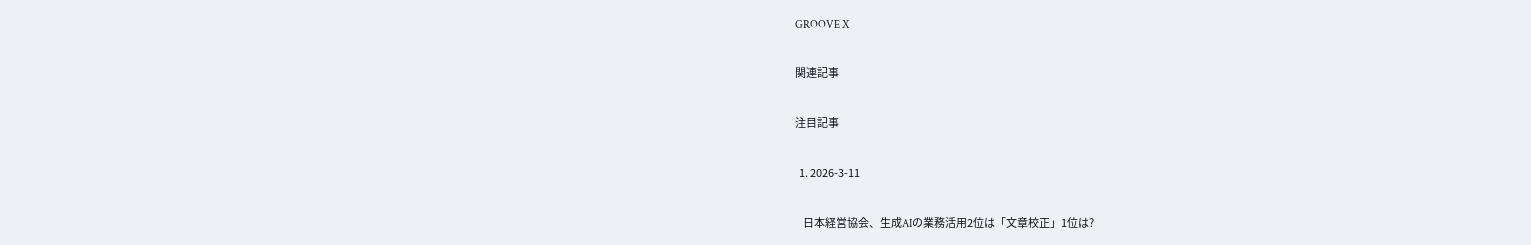GROOVE X

関連記事

注目記事

  1. 2026-3-11

    日本経営協会、生成AIの業務活用2位は「文章校正」1位は?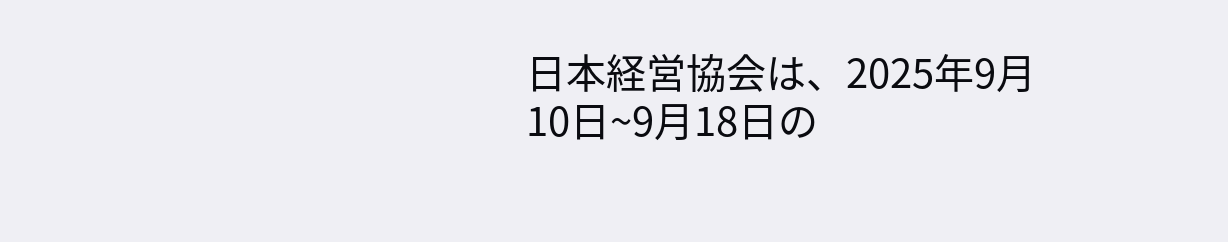日本経営協会は、2025年9月10日~9月18日の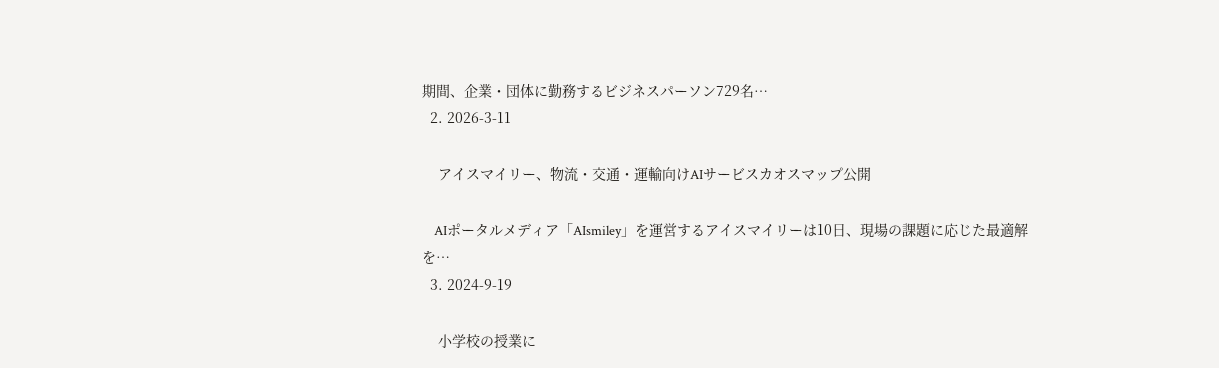期間、企業・団体に勤務するビジネスパーソン729名…
  2. 2026-3-11

    アイスマイリー、物流・交通・運輸向けAIサービスカオスマップ公開

    AIポータルメディア「AIsmiley」を運営するアイスマイリーは10日、現場の課題に応じた最適解を…
  3. 2024-9-19

    小学校の授業に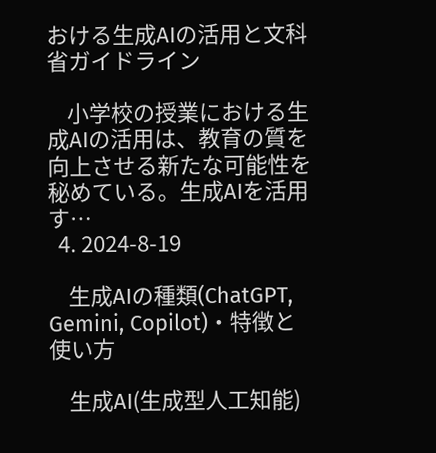おける生成AIの活用と文科省ガイドライン

    小学校の授業における生成AIの活用は、教育の質を向上させる新たな可能性を秘めている。生成AIを活用す…
  4. 2024-8-19

    生成AIの種類(ChatGPT, Gemini, Copilot)・特徴と使い方

    生成AI(生成型人工知能)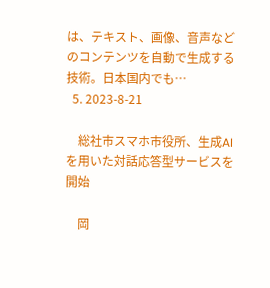は、テキスト、画像、音声などのコンテンツを自動で生成する技術。日本国内でも…
  5. 2023-8-21

    総社市スマホ市役所、生成AIを用いた対話応答型サービスを開始

    岡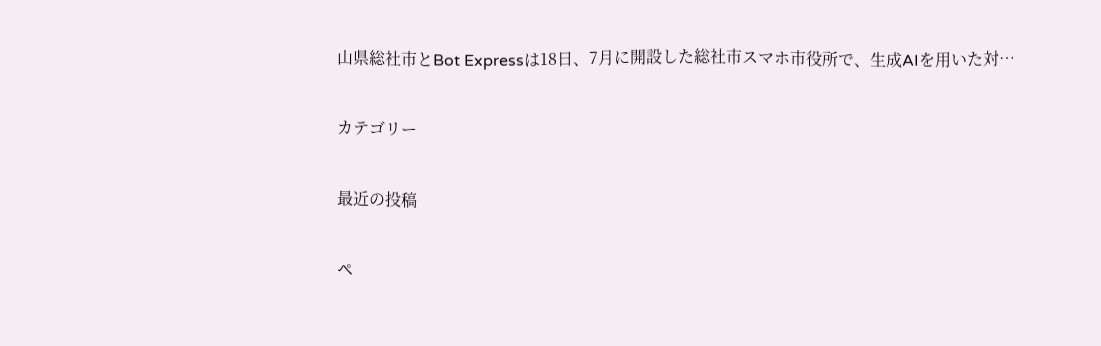山県総社市とBot Expressは18日、7月に開設した総社市スマホ市役所で、生成AIを用いた対…

カテゴリー

最近の投稿

ペ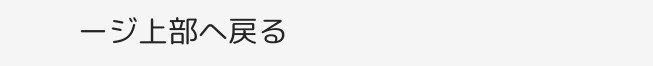ージ上部へ戻る